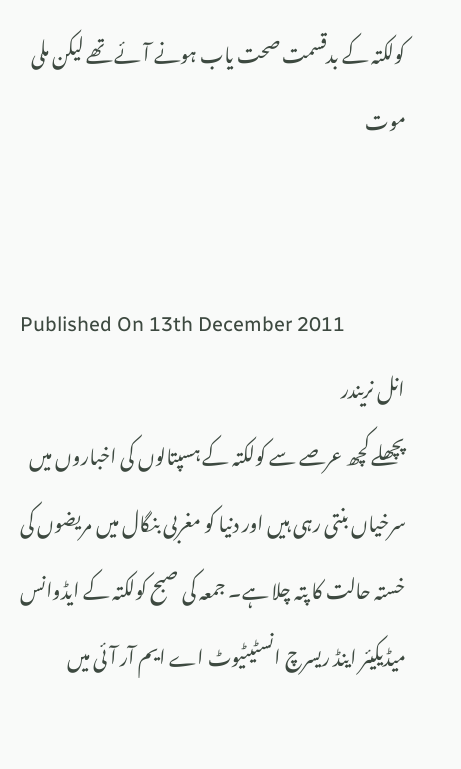کولکتہ کے بدقسمت صحت یاب ہونے آئے تھے لیکن ملی موت


Published On 13th December 2011
انل نریندر
پچھلے کچھ عرصے سے کولکتہ کے ہسپتالوں کی اخباروں میں سرخیاں بنتی رہی ہیں اور دنیا کو مغربی بنگال میں مریضوں کی خستہ حالت کا پتہ چلا ہے۔ جمعہ کی صبح کولکتہ کے ایڈوانس میڈیکیئر اینڈ ریسرچ انسٹیٹیوٹ اے ایم آر آئی میں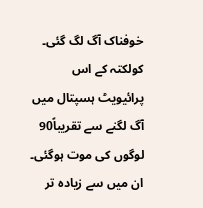خوفناک آگ لگ گئی۔ کولکتہ کے اس پرائیویٹ ہسپتال میں آگ لگنے سے تقریباً90 لوگوں کی موت ہوگئی۔ ان میں سے زیادہ تر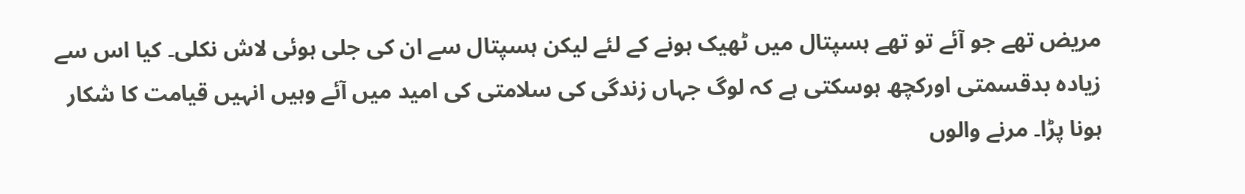مریض تھے جو آئے تو تھے ہسپتال میں ٹھیک ہونے کے لئے لیکن ہسپتال سے ان کی جلی ہوئی لاش نکلی۔ کیا اس سے زیادہ بدقسمتی اورکچھ ہوسکتی ہے کہ لوگ جہاں زندگی کی سلامتی کی امید میں آئے وہیں انہیں قیامت کا شکار ہونا پڑا۔ مرنے والوں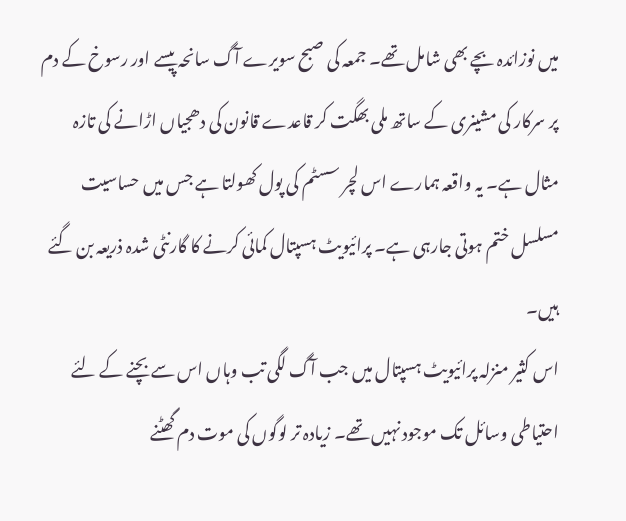میں نوزائدہ بچے بھی شامل تھے۔ جمعہ کی صبح سویرے آگ سانحہ پیسے اور رسوخ کے دم پر سرکار کی مشینری کے ساتھ ملی بھگت کر قاعدے قانون کی دھجیاں اڑانے کی تازہ مثال ہے۔ یہ واقعہ ہمارے اس لچر سسٹم کی پول کھولتا ہے جس میں حساسیت مسلسل ختم ہوتی جارہی ہے۔ پرائیویٹ ہسپتال کمائی کرنے کا گارنٹی شدہ ذریعہ بن گئے ہیں۔
اس کثیر منزلہ پرائیویٹ ہسپتال میں جب آگ لگی تب وہاں اس سے بچنے کے لئے احتیاطی وسائل تک موجود نہیں تھے۔ زیادہ تر لوگوں کی موت دم گھٹنے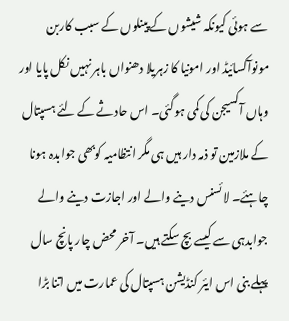سے ہوئی کیونکہ شیشوں کے پینلوں کے سبب کاربن مونوآکسائیڈ اور امونیا کا زہریلا دھنواں باہر نہیں نکل پایا اور وہاں آکسیجن کی کمی ہوگئی۔ اس حادثے کے لئے ہسپتال کے ملازمین تو ذمہ دار ہیں ہی مگر انتظامیہ کوبھی جوابدہ ہونا چاہئے۔ لائسنس دینے والے اور اجازت دینے والے جوابدہی سے کیسے بچ سکتے ہیں۔ آخر محض چار پانچ سال پہلے بنی اس ایئر کنڈیشن ہسپتال کی عمارت میں اتنا بڑا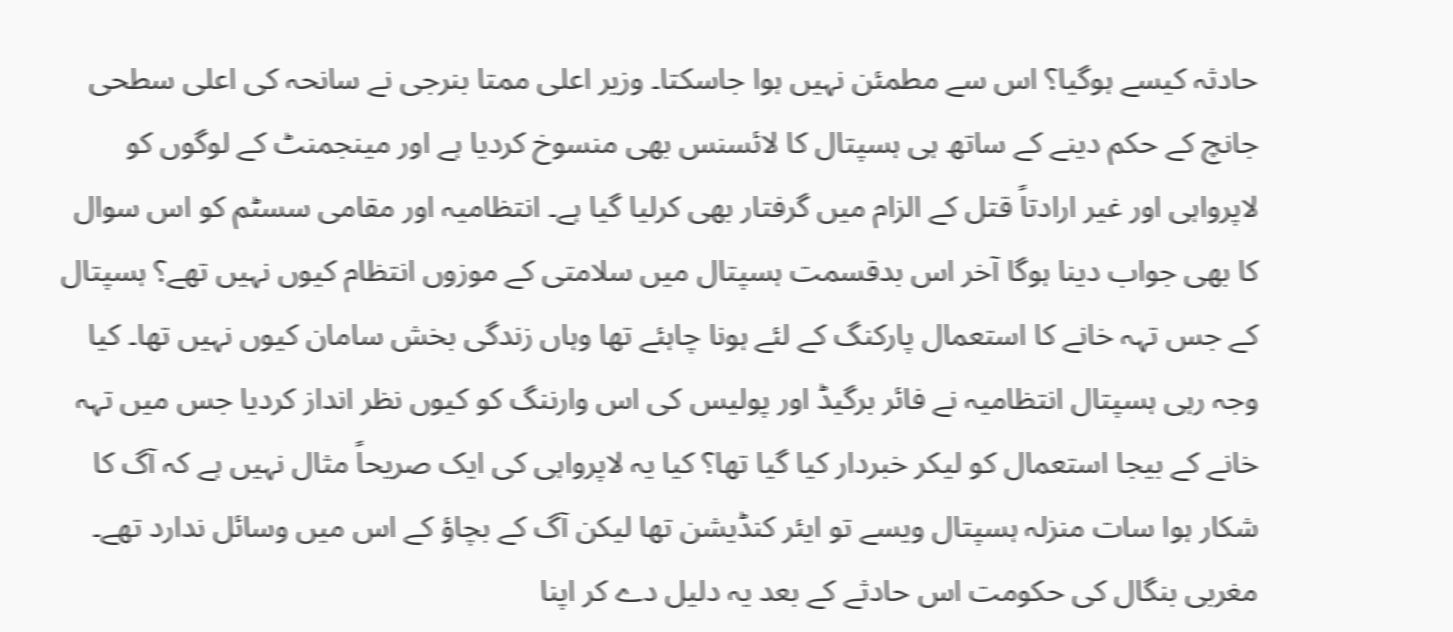حادثہ کیسے ہوگیا؟ اس سے مطمئن نہیں ہوا جاسکتا۔ وزیر اعلی ممتا بنرجی نے سانحہ کی اعلی سطحی جانچ کے حکم دینے کے ساتھ ہی ہسپتال کا لائسنس بھی منسوخ کردیا ہے اور مینجمنٹ کے لوگوں کو لاپرواہی اور غیر ارادتاً قتل کے الزام میں گرفتار بھی کرلیا گیا ہے۔ انتظامیہ اور مقامی سسٹم کو اس سوال کا بھی جواب دینا ہوگا آخر اس بدقسمت ہسپتال میں سلامتی کے موزوں انتظام کیوں نہیں تھے؟ ہسپتال کے جس تہہ خانے کا استعمال پارکنگ کے لئے ہونا چاہئے تھا وہاں زندگی بخش سامان کیوں نہیں تھا۔ کیا وجہ رہی ہسپتال انتظامیہ نے فائر برگیڈ اور پولیس کی اس وارننگ کو کیوں نظر انداز کردیا جس میں تہہ خانے کے بیجا استعمال کو لیکر خبردار کیا گیا تھا؟ کیا یہ لاپرواہی کی ایک صریحاً مثال نہیں ہے کہ آگ کا شکار ہوا سات منزلہ ہسپتال ویسے تو ایئر کنڈیشن تھا لیکن آگ کے بچاؤ کے اس میں وسائل ندارد تھے۔ مغربی بنگال کی حکومت اس حادثے کے بعد یہ دلیل دے کر اپنا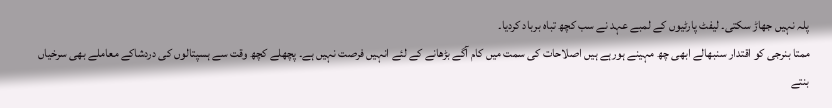پلہ نہیں جھاڑ سکتی۔ لیفٹ پارٹیوں کے لمبے عہد نے سب کچھ تباہ برباد کردیا۔
ممتا بنرجی کو اقتدار سنبھالے ابھی چھ مہینے ہورہے ہیں اصلاحات کی سمت میں کام آگے بڑھانے کے لئے انہیں فرصت نہیں ہے۔ پچھلے کچھ وقت سے ہسپتالوں کی دردشاکے معاملے بھی سرخیاں بنتے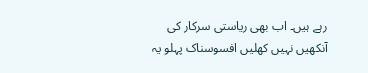رہے ہیں۔ اب بھی ریاستی سرکار کی آنکھیں نہیں کھلیں افسوسناک پہلو یہ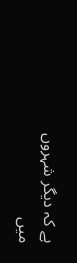ہے کہ دیگر شہروں میں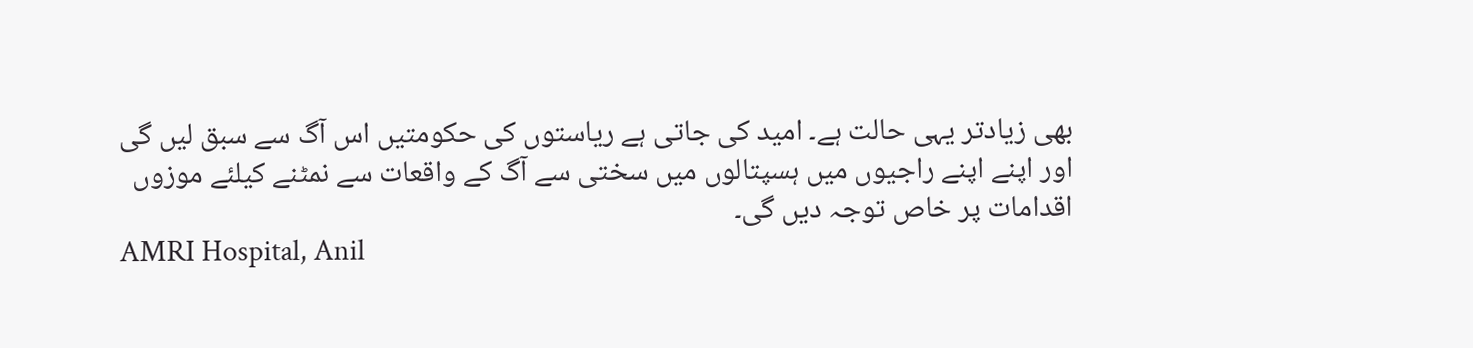بھی زیادتر یہی حالت ہے۔ امید کی جاتی ہے ریاستوں کی حکومتیں اس آگ سے سبق لیں گی اور اپنے اپنے راجیوں میں ہسپتالوں میں سختی سے آگ کے واقعات سے نمٹنے کیلئے موزوں اقدامات پر خاص توجہ دیں گی۔
AMRI Hospital, Anil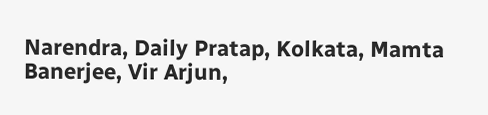Narendra, Daily Pratap, Kolkata, Mamta Banerjee, Vir Arjun,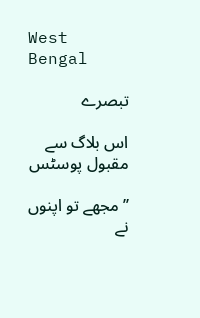West Bengal

تبصرے

اس بلاگ سے مقبول پوسٹس

’’مجھے تو اپنوں نے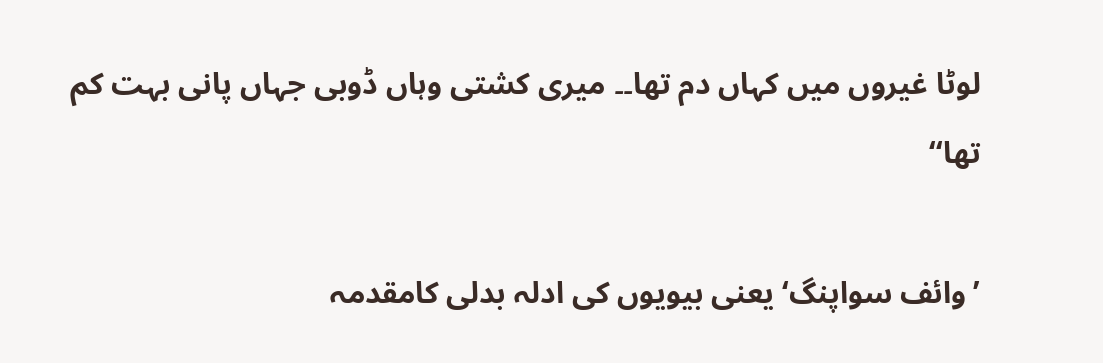لوٹا غیروں میں کہاں دم تھا۔۔ میری کشتی وہاں ڈوبی جہاں پانی بہت کم تھا‘‘

’وائف سواپنگ‘ یعنی بیویوں کی ادلہ بدلی کامقدمہ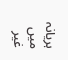ہریانہ میں غیر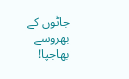جاٹوں کے بھروسے بھاجپا!